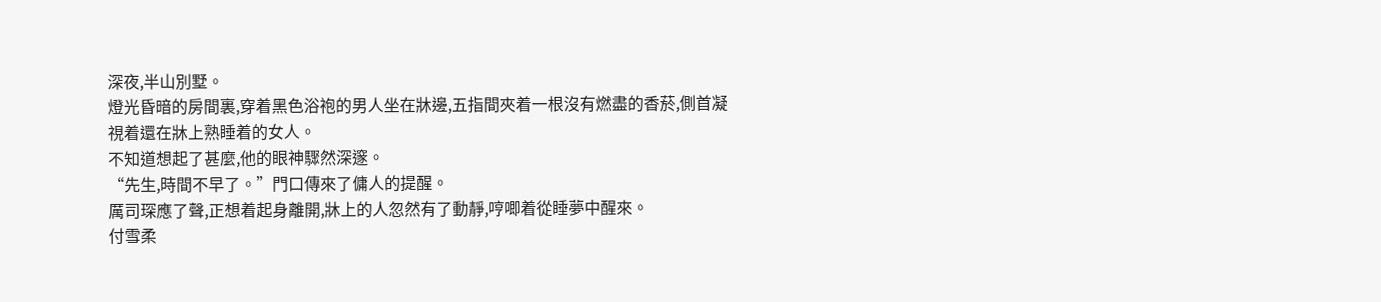深夜,半山別墅。
燈光昏暗的房間裏,穿着黑色浴袍的男人坐在牀邊,五指間夾着一根沒有燃盡的香菸,側首凝視着還在牀上熟睡着的女人。
不知道想起了甚麼,他的眼神驟然深邃。
“先生,時間不早了。”門口傳來了傭人的提醒。
厲司琛應了聲,正想着起身離開,牀上的人忽然有了動靜,哼唧着從睡夢中醒來。
付雪柔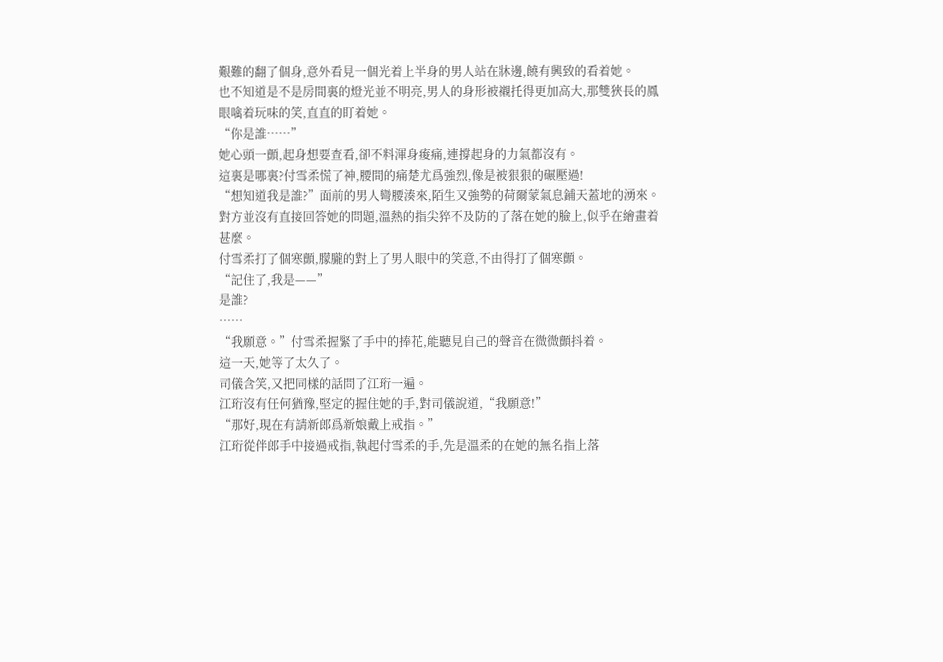艱難的翻了個身,意外看見一個光着上半身的男人站在牀邊,饒有興致的看着她。
也不知道是不是房間裏的燈光並不明亮,男人的身形被襯托得更加高大,那雙狹長的鳳眼噙着玩味的笑,直直的盯着她。
“你是誰……”
她心頭一顫,起身想要查看,卻不料渾身痠痛,連撐起身的力氣都沒有。
這裏是哪裏?付雪柔慌了神,腰間的痛楚尤爲強烈,像是被狠狠的碾壓過!
“想知道我是誰?”面前的男人彎腰湊來,陌生又強勢的荷爾蒙氣息鋪天蓋地的湧來。
對方並沒有直接回答她的問題,溫熱的指尖猝不及防的了落在她的臉上,似乎在繪畫着甚麼。
付雪柔打了個寒顫,朦朧的對上了男人眼中的笑意,不由得打了個寒顫。
“記住了,我是——”
是誰?
……
“我願意。”付雪柔握緊了手中的捧花,能聽見自己的聲音在微微顫抖着。
這一天,她等了太久了。
司儀含笑,又把同樣的話問了江珩一遍。
江珩沒有任何猶豫,堅定的握住她的手,對司儀說道,“我願意!”
“那好,現在有請新郎爲新娘戴上戒指。”
江珩從伴郎手中接過戒指,執起付雪柔的手,先是溫柔的在她的無名指上落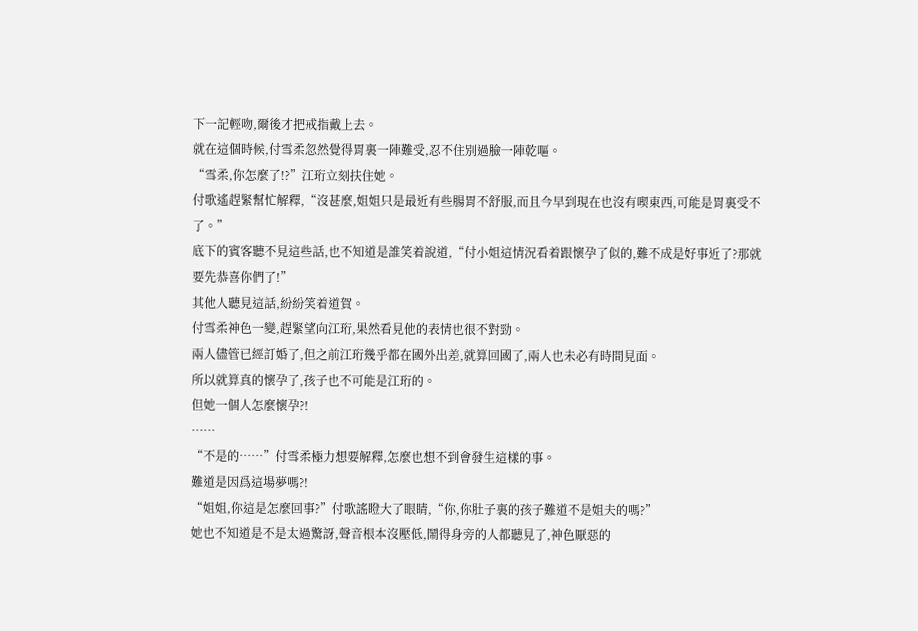下一記輕吻,爾後才把戒指戴上去。
就在這個時候,付雪柔忽然覺得胃裏一陣難受,忍不住別過臉一陣乾嘔。
“雪柔,你怎麼了!?”江珩立刻扶住她。
付歌遙趕緊幫忙解釋,“沒甚麼,姐姐只是最近有些腸胃不舒服,而且今早到現在也沒有喫東西,可能是胃裏受不了。”
底下的賓客聽不見這些話,也不知道是誰笑着說道,“付小姐這情況看着跟懷孕了似的,難不成是好事近了?那就要先恭喜你們了!”
其他人聽見這話,紛紛笑着道賀。
付雪柔神色一變,趕緊望向江珩,果然看見他的表情也很不對勁。
兩人儘管已經訂婚了,但之前江珩幾乎都在國外出差,就算回國了,兩人也未必有時間見面。
所以就算真的懷孕了,孩子也不可能是江珩的。
但她一個人怎麼懷孕?!
……
“不是的……”付雪柔極力想要解釋,怎麼也想不到會發生這樣的事。
難道是因爲這場夢嗎?!
“姐姐,你這是怎麼回事?”付歌謠瞪大了眼睛,“你,你肚子裏的孩子難道不是姐夫的嗎?”
她也不知道是不是太過驚訝,聲音根本沒壓低,鬧得身旁的人都聽見了,神色厭惡的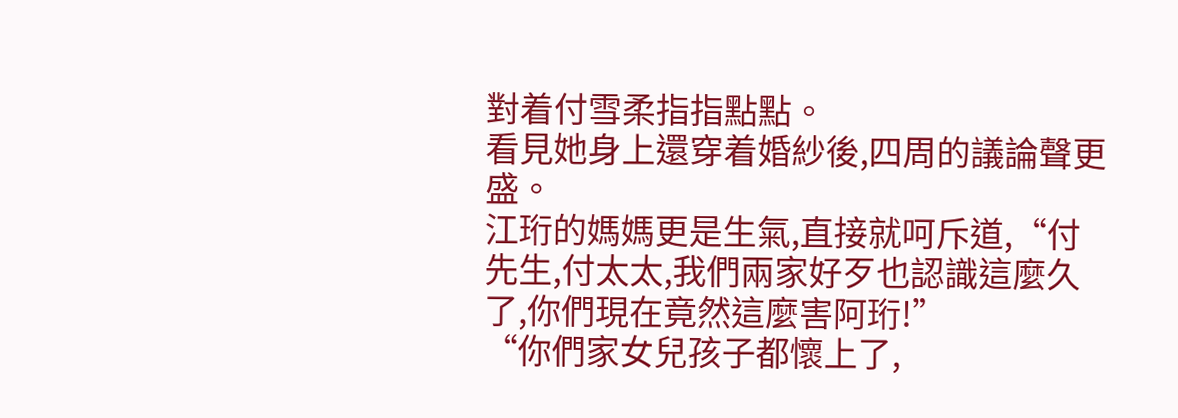對着付雪柔指指點點。
看見她身上還穿着婚紗後,四周的議論聲更盛。
江珩的媽媽更是生氣,直接就呵斥道,“付先生,付太太,我們兩家好歹也認識這麼久了,你們現在竟然這麼害阿珩!”
“你們家女兒孩子都懷上了,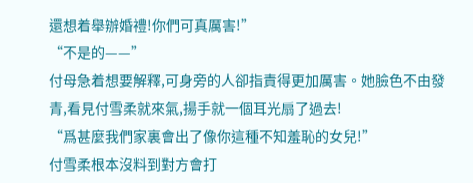還想着舉辦婚禮!你們可真厲害!”
“不是的——”
付母急着想要解釋,可身旁的人卻指責得更加厲害。她臉色不由發青,看見付雪柔就來氣,揚手就一個耳光扇了過去!
“爲甚麼我們家裏會出了像你這種不知羞恥的女兒!”
付雪柔根本沒料到對方會打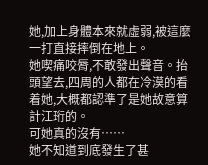她,加上身體本來就虛弱,被這麼一打直接摔倒在地上。
她喫痛咬脣,不敢發出聲音。抬頭望去,四周的人都在冷漠的看着她,大概都認準了是她故意算計江珩的。
可她真的沒有……
她不知道到底發生了甚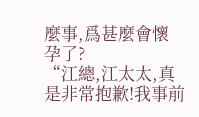麼事,爲甚麼會懷孕了?
“江總,江太太,真是非常抱歉!我事前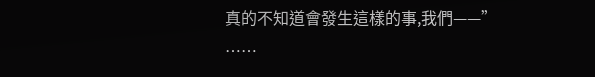真的不知道會發生這樣的事,我們——”
……